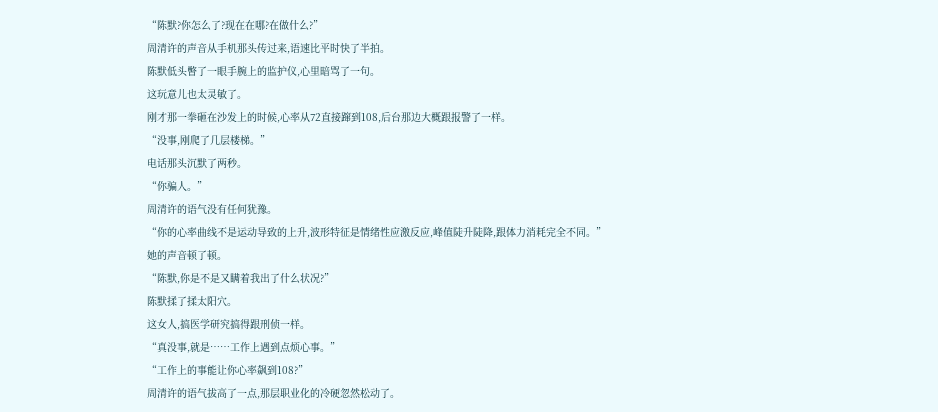“陈默?你怎么了?现在在哪?在做什么?”
周清许的声音从手机那头传过来,语速比平时快了半拍。
陈默低头瞥了一眼手腕上的监护仪,心里暗骂了一句。
这玩意儿也太灵敏了。
刚才那一拳砸在沙发上的时候,心率从72直接蹿到108,后台那边大概跟报警了一样。
“没事,刚爬了几层楼梯。”
电话那头沉默了两秒。
“你骗人。”
周清许的语气没有任何犹豫。
“你的心率曲线不是运动导致的上升,波形特征是情绪性应激反应,峰值陡升陡降,跟体力消耗完全不同。”
她的声音顿了顿。
“陈默,你是不是又瞒着我出了什么状况?”
陈默揉了揉太阳穴。
这女人,搞医学研究搞得跟刑侦一样。
“真没事,就是……工作上遇到点烦心事。”
“工作上的事能让你心率飙到108?”
周清许的语气拔高了一点,那层职业化的冷硬忽然松动了。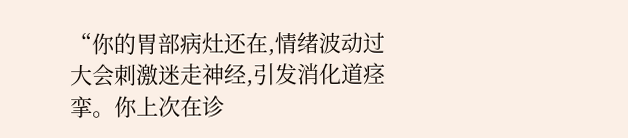“你的胃部病灶还在,情绪波动过大会刺激迷走神经,引发消化道痉挛。你上次在诊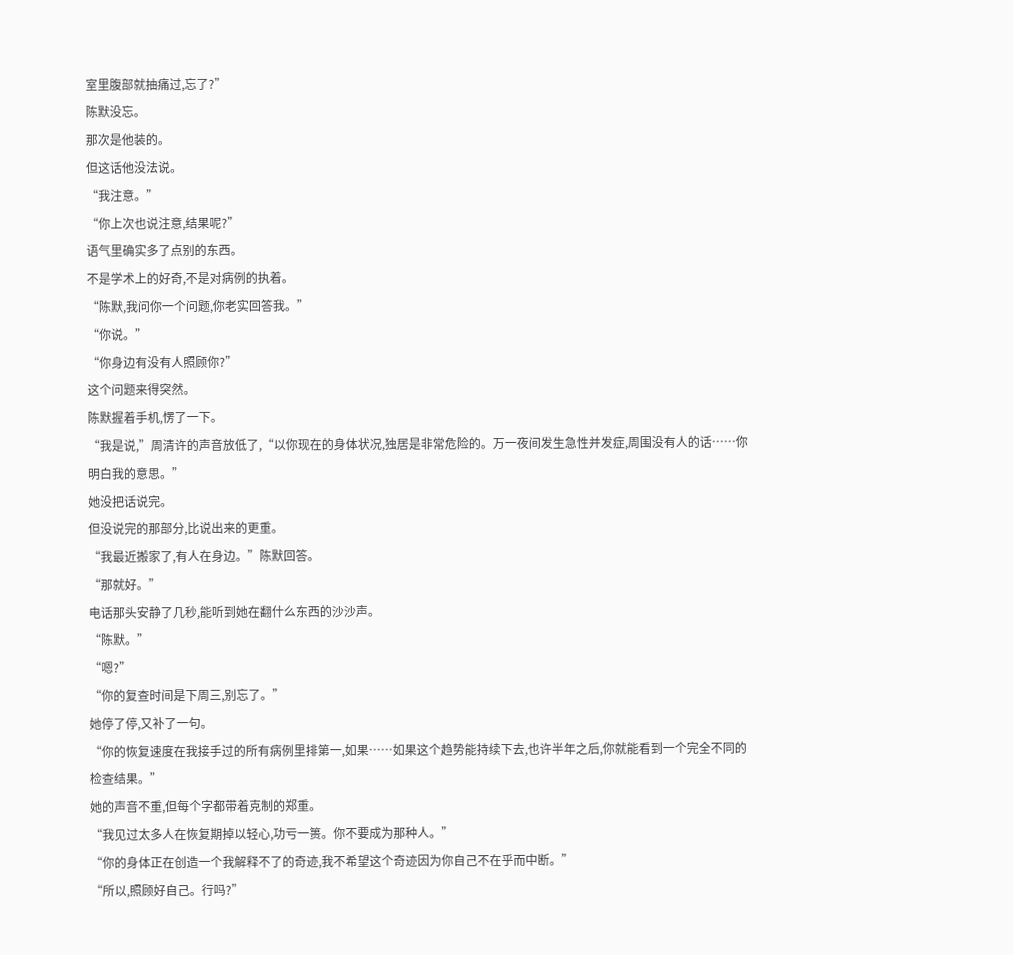室里腹部就抽痛过,忘了?”
陈默没忘。
那次是他装的。
但这话他没法说。
“我注意。”
“你上次也说注意,结果呢?”
语气里确实多了点别的东西。
不是学术上的好奇,不是对病例的执着。
“陈默,我问你一个问题,你老实回答我。”
“你说。”
“你身边有没有人照顾你?”
这个问题来得突然。
陈默握着手机,愣了一下。
“我是说,”周清许的声音放低了,“以你现在的身体状况,独居是非常危险的。万一夜间发生急性并发症,周围没有人的话……你明白我的意思。”
她没把话说完。
但没说完的那部分,比说出来的更重。
“我最近搬家了,有人在身边。”陈默回答。
“那就好。”
电话那头安静了几秒,能听到她在翻什么东西的沙沙声。
“陈默。”
“嗯?”
“你的复查时间是下周三,别忘了。”
她停了停,又补了一句。
“你的恢复速度在我接手过的所有病例里排第一,如果……如果这个趋势能持续下去,也许半年之后,你就能看到一个完全不同的检查结果。”
她的声音不重,但每个字都带着克制的郑重。
“我见过太多人在恢复期掉以轻心,功亏一篑。你不要成为那种人。”
“你的身体正在创造一个我解释不了的奇迹,我不希望这个奇迹因为你自己不在乎而中断。”
“所以,照顾好自己。行吗?”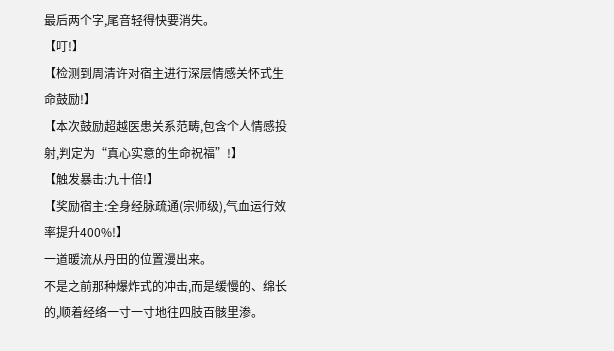最后两个字,尾音轻得快要消失。
【叮!】
【检测到周清许对宿主进行深层情感关怀式生命鼓励!】
【本次鼓励超越医患关系范畴,包含个人情感投射,判定为“真心实意的生命祝福”!】
【触发暴击:九十倍!】
【奖励宿主:全身经脉疏通(宗师级),气血运行效率提升400%!】
一道暖流从丹田的位置漫出来。
不是之前那种爆炸式的冲击,而是缓慢的、绵长的,顺着经络一寸一寸地往四肢百骸里渗。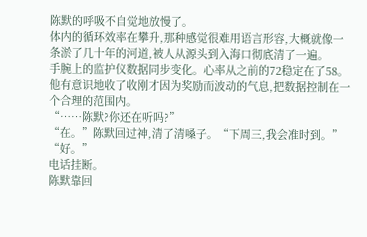陈默的呼吸不自觉地放慢了。
体内的循环效率在攀升,那种感觉很难用语言形容,大概就像一条淤了几十年的河道,被人从源头到入海口彻底清了一遍。
手腕上的监护仪数据同步变化。心率从之前的72稳定在了58。
他有意识地收了收刚才因为奖励而波动的气息,把数据控制在一个合理的范围内。
“……陈默?你还在听吗?”
“在。”陈默回过神,清了清嗓子。“下周三,我会准时到。”
“好。”
电话挂断。
陈默靠回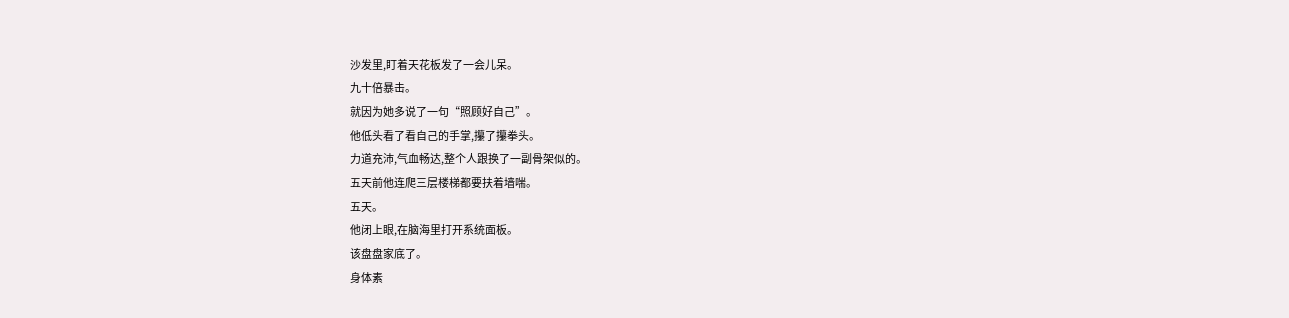沙发里,盯着天花板发了一会儿呆。
九十倍暴击。
就因为她多说了一句“照顾好自己”。
他低头看了看自己的手掌,攥了攥拳头。
力道充沛,气血畅达,整个人跟换了一副骨架似的。
五天前他连爬三层楼梯都要扶着墙喘。
五天。
他闭上眼,在脑海里打开系统面板。
该盘盘家底了。
身体素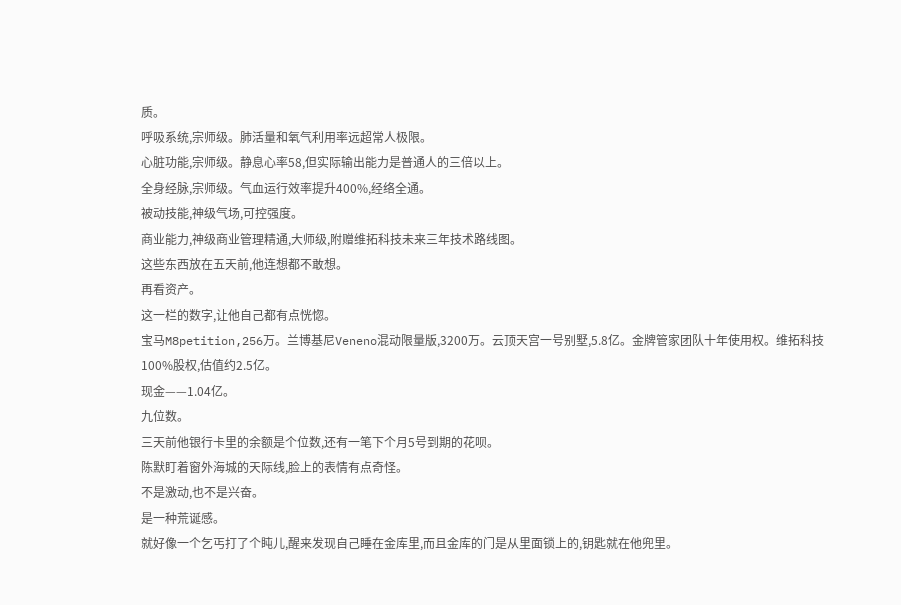质。
呼吸系统,宗师级。肺活量和氧气利用率远超常人极限。
心脏功能,宗师级。静息心率58,但实际输出能力是普通人的三倍以上。
全身经脉,宗师级。气血运行效率提升400%,经络全通。
被动技能,神级气场,可控强度。
商业能力,神级商业管理精通,大师级,附赠维拓科技未来三年技术路线图。
这些东西放在五天前,他连想都不敢想。
再看资产。
这一栏的数字,让他自己都有点恍惚。
宝马M8petition,256万。兰博基尼Veneno混动限量版,3200万。云顶天宫一号别墅,5.8亿。金牌管家团队十年使用权。维拓科技100%股权,估值约2.5亿。
现金——1.04亿。
九位数。
三天前他银行卡里的余额是个位数,还有一笔下个月5号到期的花呗。
陈默盯着窗外海城的天际线,脸上的表情有点奇怪。
不是激动,也不是兴奋。
是一种荒诞感。
就好像一个乞丐打了个盹儿,醒来发现自己睡在金库里,而且金库的门是从里面锁上的,钥匙就在他兜里。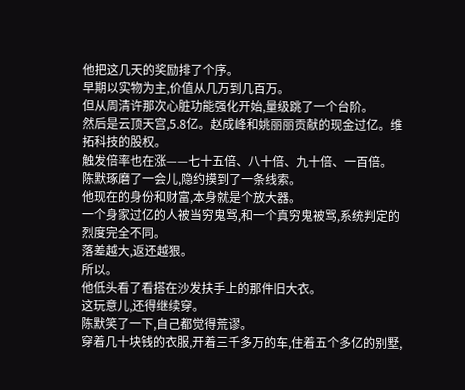他把这几天的奖励排了个序。
早期以实物为主,价值从几万到几百万。
但从周清许那次心脏功能强化开始,量级跳了一个台阶。
然后是云顶天宫,5.8亿。赵成峰和姚丽丽贡献的现金过亿。维拓科技的股权。
触发倍率也在涨——七十五倍、八十倍、九十倍、一百倍。
陈默琢磨了一会儿,隐约摸到了一条线索。
他现在的身份和财富,本身就是个放大器。
一个身家过亿的人被当穷鬼骂,和一个真穷鬼被骂,系统判定的烈度完全不同。
落差越大,返还越狠。
所以。
他低头看了看搭在沙发扶手上的那件旧大衣。
这玩意儿,还得继续穿。
陈默笑了一下,自己都觉得荒谬。
穿着几十块钱的衣服,开着三千多万的车,住着五个多亿的别墅,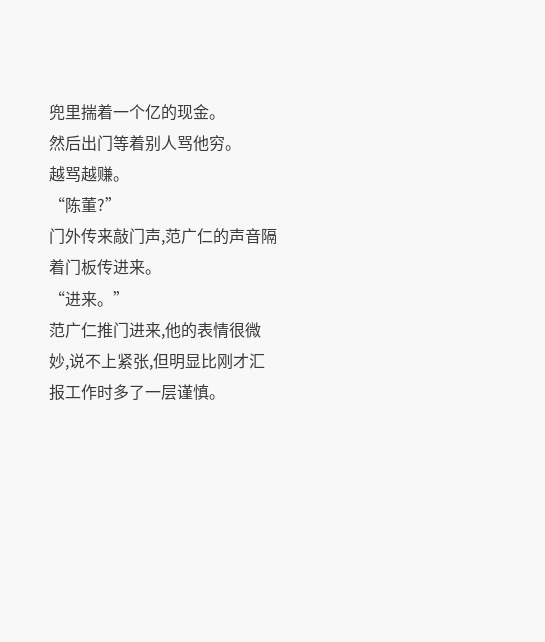兜里揣着一个亿的现金。
然后出门等着别人骂他穷。
越骂越赚。
“陈董?”
门外传来敲门声,范广仁的声音隔着门板传进来。
“进来。”
范广仁推门进来,他的表情很微妙,说不上紧张,但明显比刚才汇报工作时多了一层谨慎。